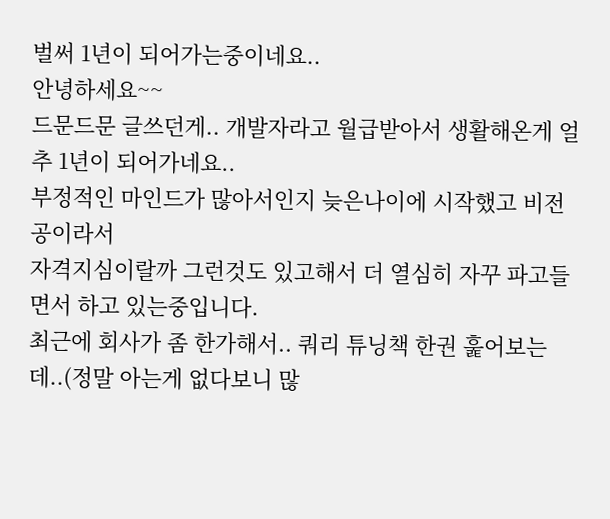벌써 1년이 되어가는중이네요..
안녕하세요~~
드문드문 글쓰던게.. 개발자라고 월급받아서 생활해온게 얼추 1년이 되어가네요..
부정적인 마인드가 많아서인지 늦은나이에 시작했고 비전공이라서
자격지심이랄까 그런것도 있고해서 더 열심히 자꾸 파고들면서 하고 있는중입니다.
최근에 회사가 좀 한가해서.. 쿼리 튜닝책 한권 훑어보는데..(정말 아는게 없다보니 많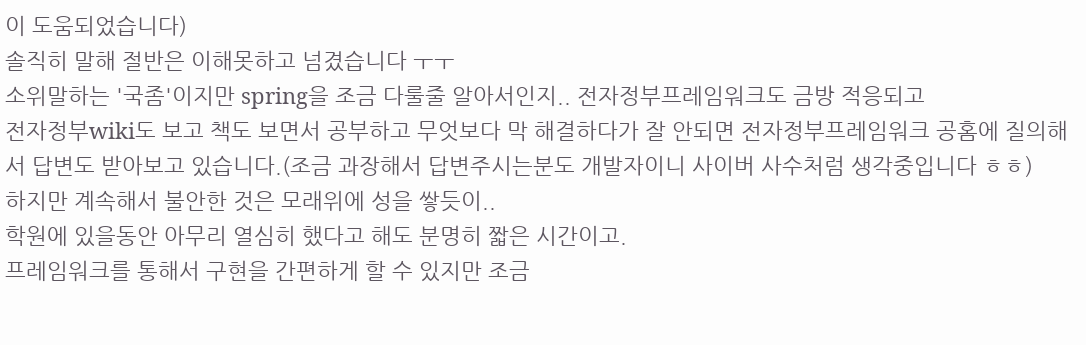이 도움되었습니다)
솔직히 말해 절반은 이해못하고 넘겼습니다 ㅜㅜ
소위말하는 '국좀'이지만 spring을 조금 다룰줄 알아서인지.. 전자정부프레임워크도 금방 적응되고
전자정부wiki도 보고 책도 보면서 공부하고 무엇보다 막 해결하다가 잘 안되면 전자정부프레임워크 공홈에 질의해서 답변도 받아보고 있습니다.(조금 과장해서 답변주시는분도 개발자이니 사이버 사수처럼 생각중입니다 ㅎㅎ)
하지만 계속해서 불안한 것은 모래위에 성을 쌓듯이..
학원에 있을동안 아무리 열심히 했다고 해도 분명히 짧은 시간이고.
프레임워크를 통해서 구현을 간편하게 할 수 있지만 조금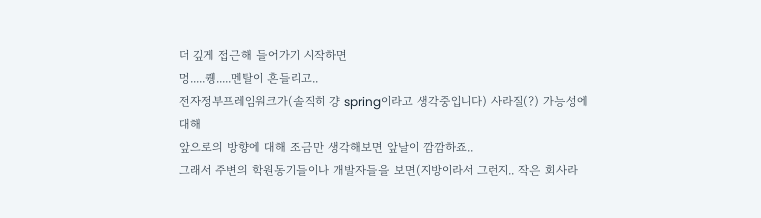더 깊게 접근해 들어가기 시작하면
멍.....퀭.....멘탈이 흔들리고..
전자정부프레임워크가(솔직히 걍 spring이라고 생각중입니다) 사라질(?) 가능성에 대해
앞으로의 방향에 대해 조금만 생각해보면 앞날이 깜깜하죠..
그래서 주변의 학원동기들이나 개발자들을 보면(지방이라서 그런지.. 작은 회사라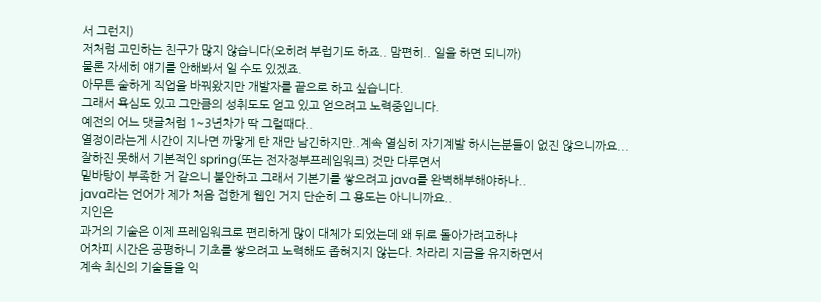서 그런지)
저처럼 고민하는 친구가 많지 않습니다(오히려 부럽기도 하죠.. 맘편히.. 일을 하면 되니까)
물론 자세히 얘기를 안해봐서 일 수도 있겠죠.
아무튼 숱하게 직업을 바꿔왔지만 개발자를 끝으로 하고 싶습니다.
그래서 욕심도 있고 그만큼의 성취도도 얻고 있고 얻으려고 노력중입니다.
예전의 어느 댓글처럼 1~3년차가 딱 그럴때다..
열정이라는게 시간이 지나면 까맣게 탄 재만 남긴하지만..계속 열심히 자기계발 하시는분들이 없진 않으니까요...
잘하진 못해서 기본적인 spring(또는 전자정부프레임워크) 것만 다루면서
밑바탕이 부족한 거 같으니 불안하고 그래서 기본기를 쌓으려고 java를 완벽해부해야하나..
java라는 언어가 제가 처음 접한게 웹인 거지 단순히 그 용도는 아니니까요..
지인은
과거의 기술은 이제 프레임워크로 편리하게 많이 대체가 되었는데 왜 뒤로 돌아가려고하냐
어차피 시간은 공평하니 기초를 쌓으려고 노력해도 좁혀지지 않는다. 차라리 지금을 유지하면서
계속 최신의 기술들을 익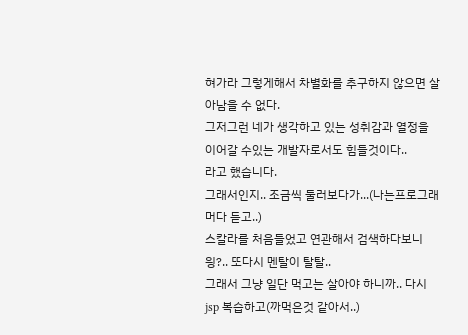혀가라 그렇게해서 차별화를 추구하지 않으면 살아남을 수 없다.
그저그런 네가 생각하고 있는 성취감과 열정을 이어갈 수있는 개발자로서도 힘들것이다..
라고 했습니다.
그래서인지.. 조금씩 둘러보다가...(나는프로그래머다 듣고..)
스칼라를 처음들었고 연관해서 검색하다보니
읭?.. 또다시 멘탈이 탈탈..
그래서 그냥 일단 먹고는 살아야 하니까.. 다시 jsp 복습하고(까먹은것 같아서..)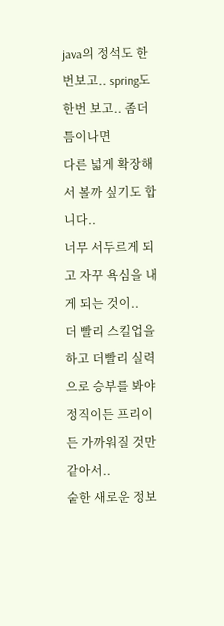java의 정석도 한번보고.. spring도 한번 보고.. 좀더 틈이나면
다른 넓게 확장해서 볼까 싶기도 합니다..
너무 서두르게 되고 자꾸 욕심을 내게 되는 것이..
더 빨리 스킬업을 하고 더빨리 실력으로 승부를 봐야
정직이든 프리이든 가까워질 것만 같아서..
숱한 새로운 정보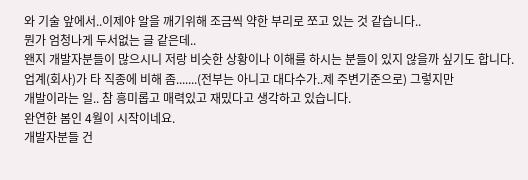와 기술 앞에서..이제야 알을 깨기위해 조금씩 약한 부리로 쪼고 있는 것 같습니다..
뭔가 엄청나게 두서없는 글 같은데..
왠지 개발자분들이 많으시니 저랑 비슷한 상황이나 이해를 하시는 분들이 있지 않을까 싶기도 합니다.
업계(회사)가 타 직종에 비해 좀.......(전부는 아니고 대다수가..제 주변기준으로) 그렇지만
개발이라는 일.. 참 흥미롭고 매력있고 재밌다고 생각하고 있습니다.
완연한 봄인 4월이 시작이네요.
개발자분들 건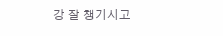강 잘 챙기시고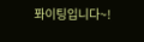퐈이팅입니다~!